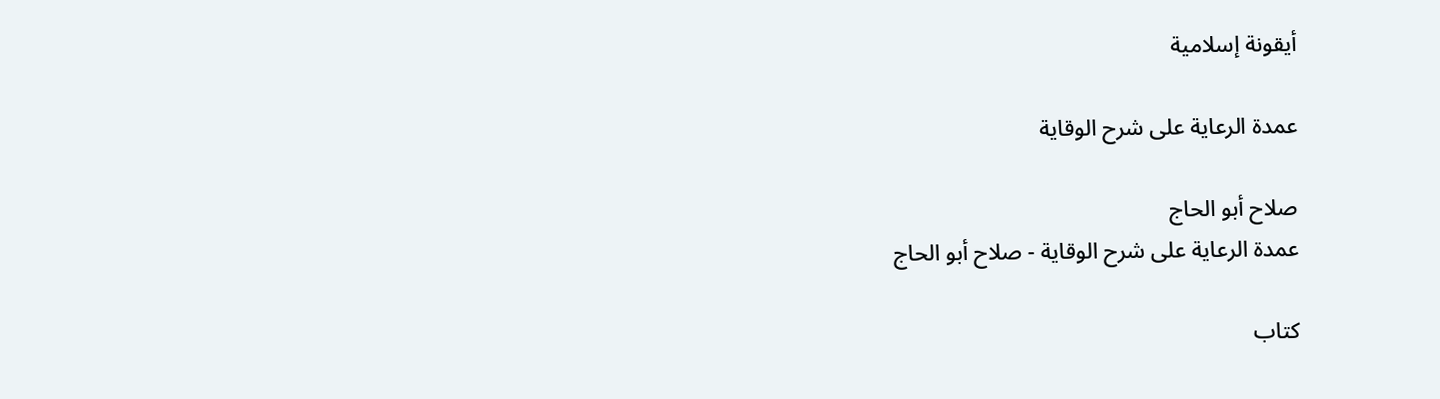أيقونة إسلامية

عمدة الرعاية على شرح الوقاية

صلاح أبو الحاج
عمدة الرعاية على شرح الوقاية - صلاح أبو الحاج

كتاب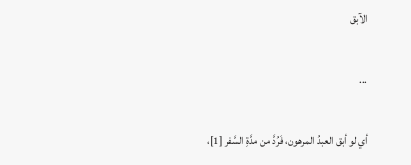الآبق

...

أي لو أبق العبدُ المرهون، فَرُدَّ من مدَّةِ السَّفر [1]،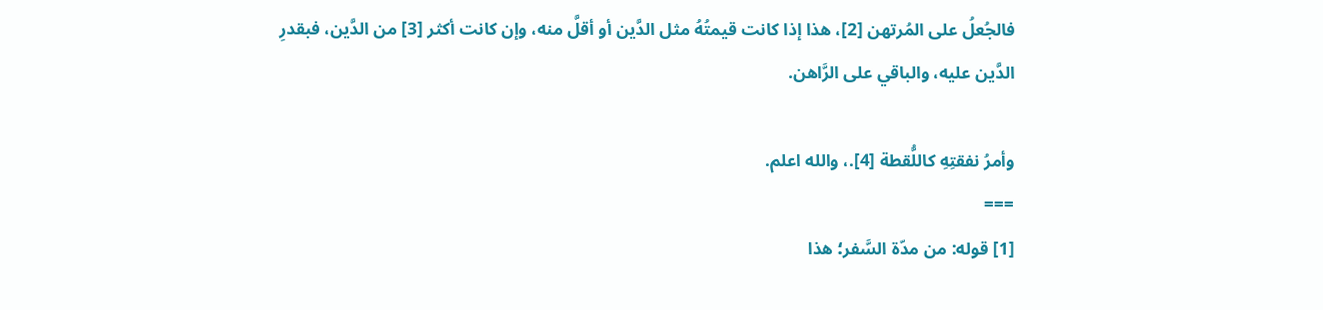فالجُعلُ على المُرتهن [2]، هذا إذا كانت قيمتُهُ مثل الدَّين أو أقلَّ منه، وإن كانت أكثر [3] من الدَّين، فبقدرِ الدَّين عليه، والباقي على الرَّاهن.

وأمرُ نفقتِهِ كاللُّقطة [4].، والله اعلم.
===
[1] قوله: من مدّة السَّفر؛ هذا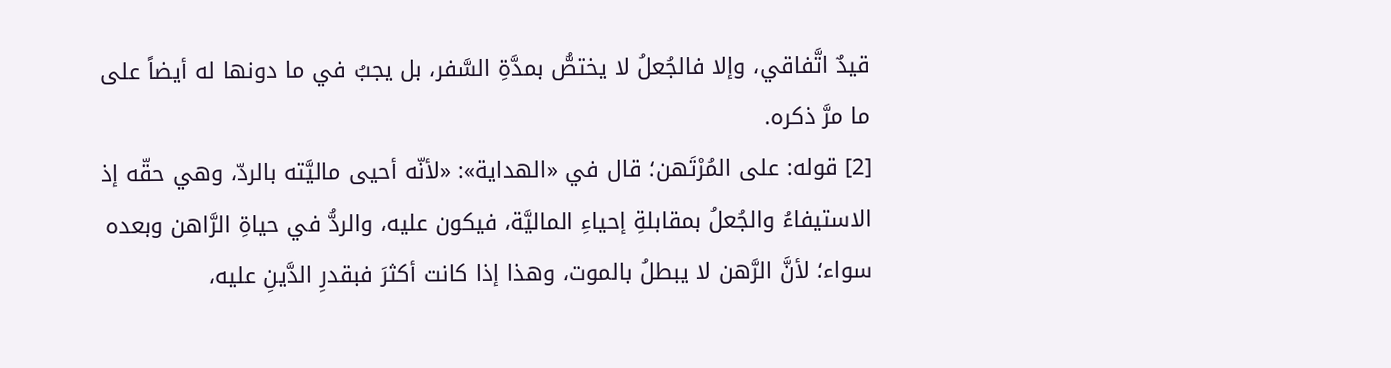قيدٌ اتَّفاقي، وإلا فالجُعلُ لا يختصُّ بمدَّةِ السَّفر، بل يجبُ في ما دونها له أيضاً على ما مرَّ ذكره.
[2] قوله: على المُرْتَهن؛ قال في «الهداية»: «لأنّه أحيى ماليَّته بالردّ، وهي حقّه إذ الاستيفاءُ والجُعلُ بمقابلةِ إحياءِ الماليَّة، فيكون عليه، والردُّ في حياةِ الرَّاهن وبعده سواء؛ لأنَّ الرَّهن لا يبطلُ بالموت، وهذا إذا كانت أكثرَ فبقدرِ الدَّينِ عليه،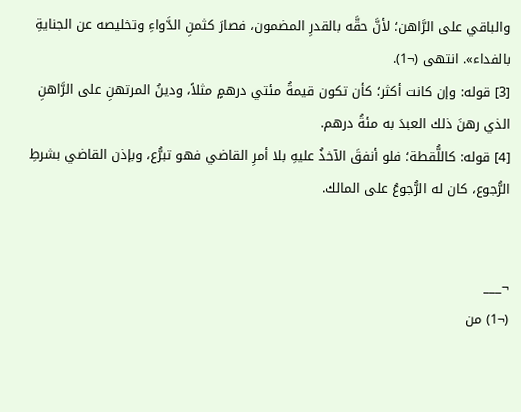والباقي على الرَّاهن؛ لأنَّ حقَّه بالقدرِ المضمون، فصارَ كثمنِ الدَّواءِ وتخليصه عن الجنايةِ بالفداء». انتهى (¬1).
[3] قوله: وإن كانت أكثر؛ كأن تكون قيمةُ مئتي درهمٍ مثلاً، ودينُ المرتهنِ على الرَّاهنِ الذي رهنَ ذلك العبدَ به مئةُ درهم.
[4] قوله: كاللُّقطة؛ فلو أنفقَ الآخذُ عليهِ بلا أمرِ القاضي فهو تبرُّع، وبإذن القاضي بشرطِ الرُّجوع، كان له الرُّجوعُ على المالك.


¬___
(¬1) من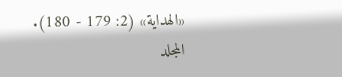«الهداية» (2: 179 - 180).
المجلد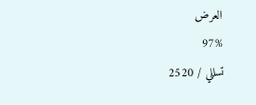العرض
97%
تسللي / 2520